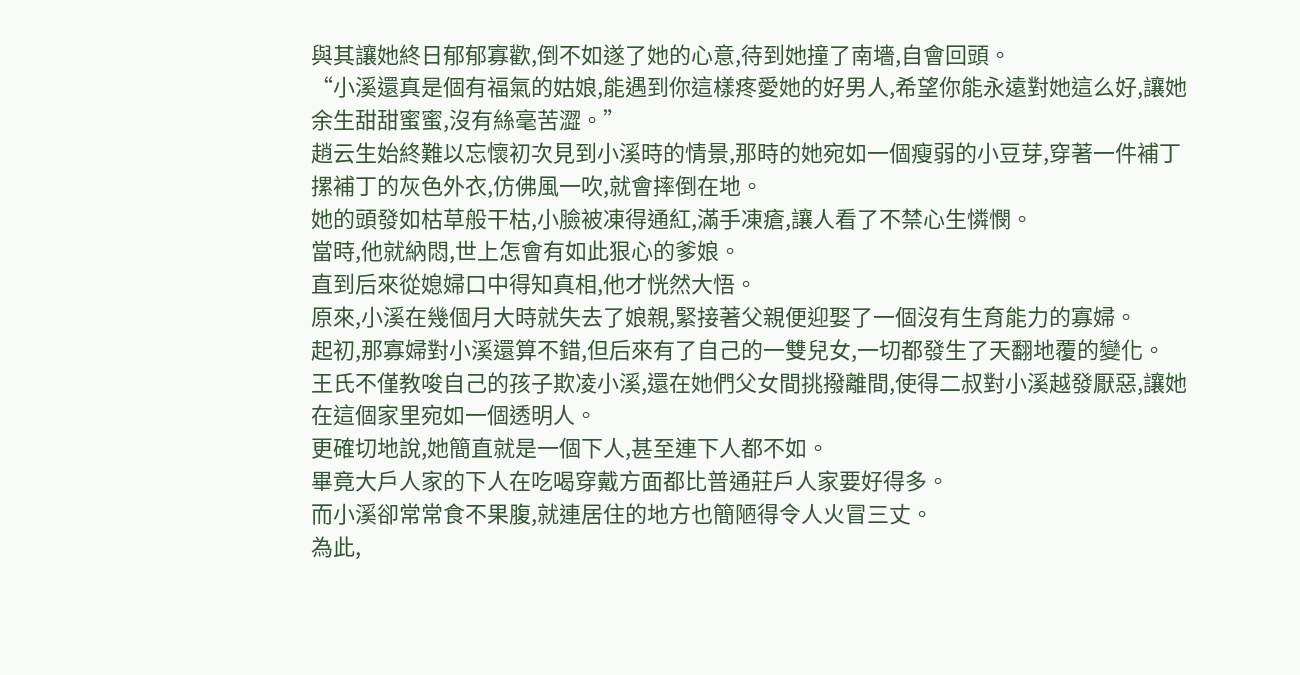與其讓她終日郁郁寡歡,倒不如遂了她的心意,待到她撞了南墻,自會回頭。
“小溪還真是個有福氣的姑娘,能遇到你這樣疼愛她的好男人,希望你能永遠對她這么好,讓她余生甜甜蜜蜜,沒有絲毫苦澀。”
趙云生始終難以忘懷初次見到小溪時的情景,那時的她宛如一個瘦弱的小豆芽,穿著一件補丁摞補丁的灰色外衣,仿佛風一吹,就會摔倒在地。
她的頭發如枯草般干枯,小臉被凍得通紅,滿手凍瘡,讓人看了不禁心生憐憫。
當時,他就納悶,世上怎會有如此狠心的爹娘。
直到后來從媳婦口中得知真相,他才恍然大悟。
原來,小溪在幾個月大時就失去了娘親,緊接著父親便迎娶了一個沒有生育能力的寡婦。
起初,那寡婦對小溪還算不錯,但后來有了自己的一雙兒女,一切都發生了天翻地覆的變化。
王氏不僅教唆自己的孩子欺凌小溪,還在她們父女間挑撥離間,使得二叔對小溪越發厭惡,讓她在這個家里宛如一個透明人。
更確切地說,她簡直就是一個下人,甚至連下人都不如。
畢竟大戶人家的下人在吃喝穿戴方面都比普通莊戶人家要好得多。
而小溪卻常常食不果腹,就連居住的地方也簡陋得令人火冒三丈。
為此,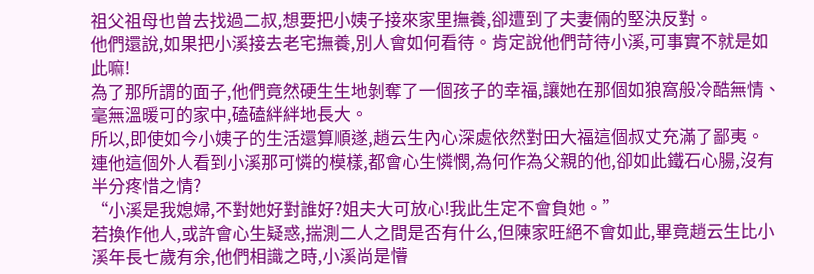祖父祖母也曾去找過二叔,想要把小姨子接來家里撫養,卻遭到了夫妻倆的堅決反對。
他們還說,如果把小溪接去老宅撫養,別人會如何看待。肯定說他們苛待小溪,可事實不就是如此嘛!
為了那所謂的面子,他們竟然硬生生地剝奪了一個孩子的幸福,讓她在那個如狼窩般冷酷無情、毫無溫暖可的家中,磕磕絆絆地長大。
所以,即使如今小姨子的生活還算順遂,趙云生內心深處依然對田大福這個叔丈充滿了鄙夷。
連他這個外人看到小溪那可憐的模樣,都會心生憐憫,為何作為父親的他,卻如此鐵石心腸,沒有半分疼惜之情?
“小溪是我媳婦,不對她好對誰好?姐夫大可放心!我此生定不會負她。”
若換作他人,或許會心生疑惑,揣測二人之間是否有什么,但陳家旺絕不會如此,畢竟趙云生比小溪年長七歲有余,他們相識之時,小溪尚是懵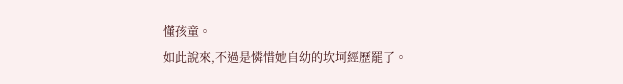懂孩童。
如此說來,不過是憐惜她自幼的坎坷經歷罷了。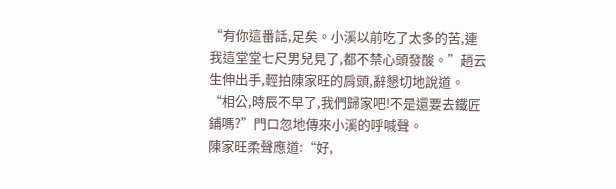“有你這番話,足矣。小溪以前吃了太多的苦,連我這堂堂七尺男兒見了,都不禁心頭發酸。”趙云生伸出手,輕拍陳家旺的肩頭,辭懇切地說道。
“相公,時辰不早了,我們歸家吧!不是還要去鐵匠鋪嗎?”門口忽地傳來小溪的呼喊聲。
陳家旺柔聲應道:“好,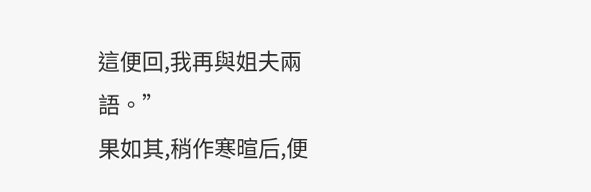這便回,我再與姐夫兩語。”
果如其,稍作寒暄后,便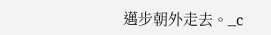邁步朝外走去。_c